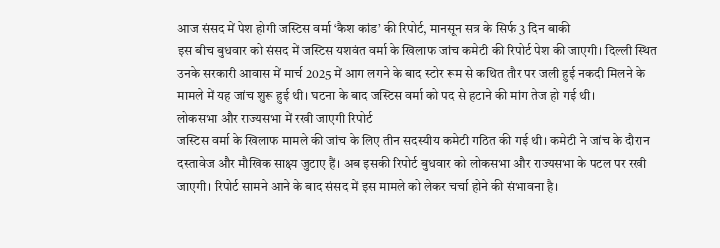आज संसद में पेश होगी जस्टिस वर्मा ‘कैश कांड’ की रिपोर्ट, मानसून सत्र के सिर्फ 3 दिन बाकी
इस बीच बुधवार को संसद में जस्टिस यशवंत वर्मा के खिलाफ जांच कमेटी की रिपोर्ट पेश की जाएगी। दिल्ली स्थित उनके सरकारी आवास में मार्च 2025 में आग लगने के बाद स्टोर रूम से कथित तौर पर जली हुई नकदी मिलने के मामले में यह जांच शुरू हुई थी। घटना के बाद जस्टिस वर्मा को पद से हटाने की मांग तेज हो गई थी।
लोकसभा और राज्यसभा में रखी जाएगी रिपोर्ट
जस्टिस वर्मा के खिलाफ मामले की जांच के लिए तीन सदस्यीय कमेटी गठित की गई थी। कमेटी ने जांच के दौरान दस्तावेज और मौखिक साक्ष्य जुटाए हैं। अब इसकी रिपोर्ट बुधवार को लोकसभा और राज्यसभा के पटल पर रखी जाएगी। रिपोर्ट सामने आने के बाद संसद में इस मामले को लेकर चर्चा होने की संभावना है।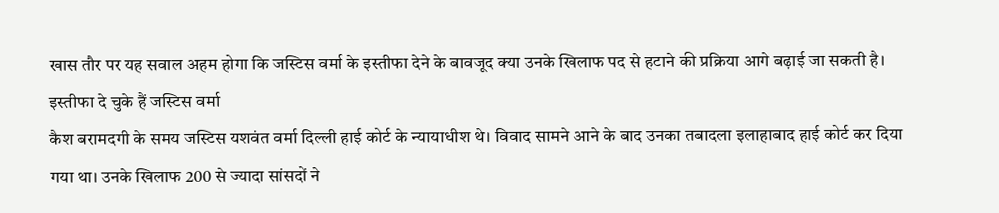खास तौर पर यह सवाल अहम होगा कि जस्टिस वर्मा के इस्तीफा देने के बावजूद क्या उनके खिलाफ पद से हटाने की प्रक्रिया आगे बढ़ाई जा सकती है।
इस्तीफा दे चुके हैं जस्टिस वर्मा
कैश बरामदगी के समय जस्टिस यशवंत वर्मा दिल्ली हाई कोर्ट के न्यायाधीश थे। विवाद सामने आने के बाद उनका तबादला इलाहाबाद हाई कोर्ट कर दिया गया था। उनके खिलाफ 200 से ज्यादा सांसदों ने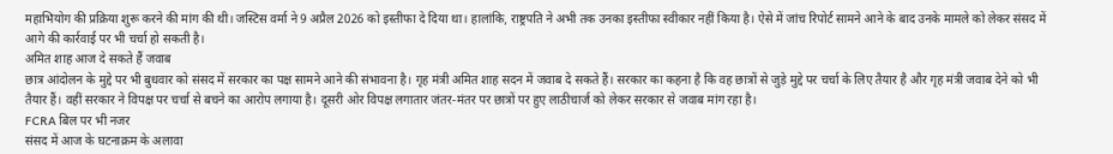महाभियोग की प्रक्रिया शुरू करने की मांग की थी। जस्टिस वर्मा ने 9 अप्रैल 2026 को इस्तीफा दे दिया था। हालांकि, राष्ट्रपति ने अभी तक उनका इस्तीफा स्वीकार नहीं किया है। ऐसे में जांच रिपोर्ट सामने आने के बाद उनके मामले को लेकर संसद में आगे की कार्रवाई पर भी चर्चा हो सकती है।
अमित शाह आज दे सकते हैं जवाब
छात्र आंदोलन के मुद्दे पर भी बुधवार को संसद में सरकार का पक्ष सामने आने की संभावना है। गृह मंत्री अमित शाह सदन में जवाब दे सकते हैं। सरकार का कहना है कि वह छात्रों से जुड़े मुद्दे पर चर्चा के लिए तैयार है और गृह मंत्री जवाब देने को भी तैयार हैं। वहीं सरकार ने विपक्ष पर चर्चा से बचने का आरोप लगाया है। दूसरी ओर विपक्ष लगातार जंतर-मंतर पर छात्रों पर हुए लाठीचार्ज को लेकर सरकार से जवाब मांग रहा है।
FCRA बिल पर भी नजर
संसद में आज के घटनाक्रम के अलावा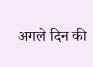अगले दिन की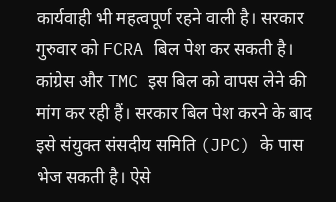कार्यवाही भी महत्वपूर्ण रहने वाली है। सरकार गुरुवार को FCRA बिल पेश कर सकती है। कांग्रेस और TMC इस बिल को वापस लेने की मांग कर रही हैं। सरकार बिल पेश करने के बाद इसे संयुक्त संसदीय समिति (JPC) के पास भेज सकती है। ऐसे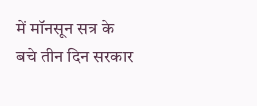में मॉनसून सत्र के बचे तीन दिन सरकार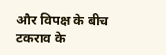और विपक्ष के बीच टकराव के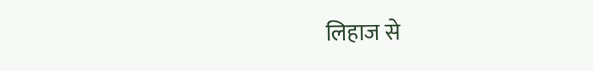लिहाज से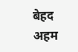बेहद अहम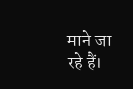माने जा रहे हैं।